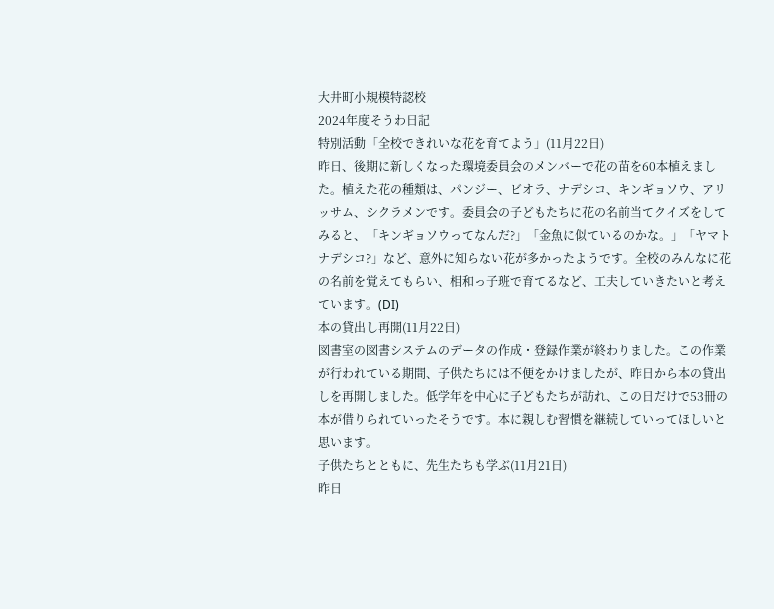大井町小規模特認校
2024年度そうわ日記
特別活動「全校できれいな花を育てよう」(11月22日)
昨日、後期に新しくなった環境委員会のメンバーで花の苗を60本植えました。植えた花の種類は、パンジー、ビオラ、ナデシコ、キンギョソウ、アリッサム、シクラメンです。委員会の子どもたちに花の名前当てクイズをしてみると、「キンギョソウってなんだ?」「金魚に似ているのかな。」「ヤマトナデシコ?」など、意外に知らない花が多かったようです。全校のみんなに花の名前を覚えてもらい、相和っ子班で育てるなど、工夫していきたいと考えています。(DI)
本の貸出し再開(11月22日)
図書室の図書システムのデータの作成・登録作業が終わりました。この作業が行われている期間、子供たちには不便をかけましたが、昨日から本の貸出しを再開しました。低学年を中心に子どもたちが訪れ、この日だけで53冊の本が借りられていったそうです。本に親しむ習慣を継続していってほしいと思います。
子供たちとともに、先生たちも学ぶ(11月21日)
昨日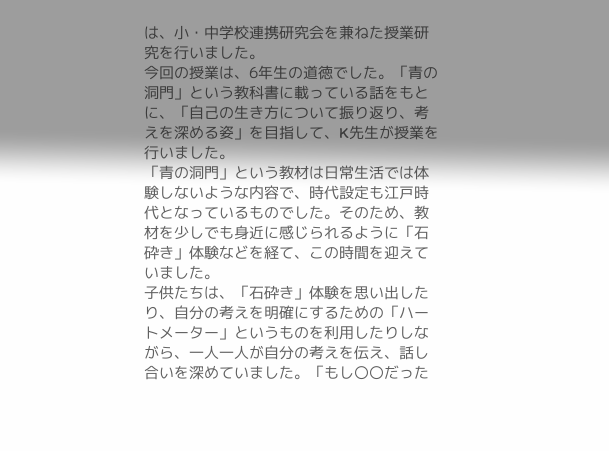は、小・中学校連携研究会を兼ねた授業研究を行いました。
今回の授業は、6年生の道徳でした。「青の洞門」という教科書に載っている話をもとに、「自己の生き方について振り返り、考えを深める姿」を目指して、K先生が授業を行いました。
「青の洞門」という教材は日常生活では体験しないような内容で、時代設定も江戸時代となっているものでした。そのため、教材を少しでも身近に感じられるように「石砕き」体験などを経て、この時間を迎えていました。
子供たちは、「石砕き」体験を思い出したり、自分の考えを明確にするための「ハートメーター」というものを利用したりしながら、一人一人が自分の考えを伝え、話し合いを深めていました。「もし〇〇だった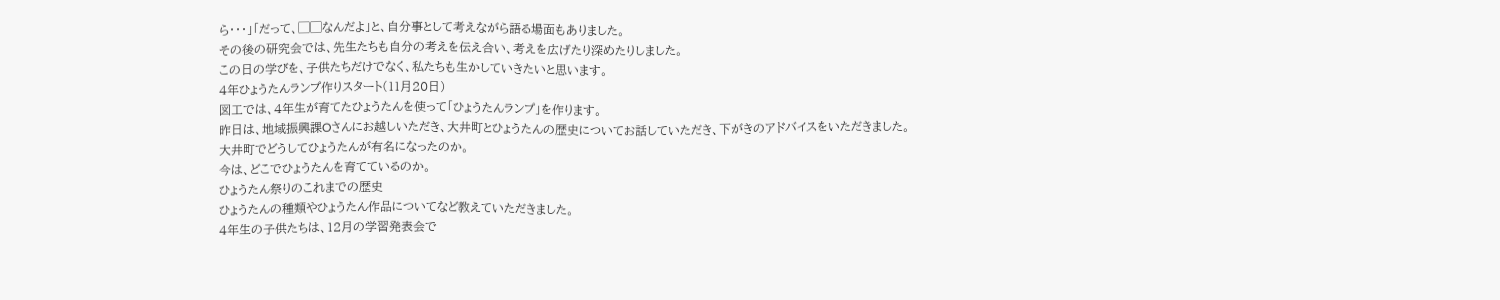ら・・・」「だって、▢▢なんだよ」と、自分事として考えながら語る場面もありました。
その後の研究会では、先生たちも自分の考えを伝え合い、考えを広げたり深めたりしました。
この日の学びを、子供たちだけでなく、私たちも生かしていきたいと思います。
4年ひょうたんランプ作りスタート(11月20日)
図工では、4年生が育てたひょうたんを使って「ひょうたんランプ」を作ります。
昨日は、地域振興課Oさんにお越しいただき、大井町とひょうたんの歴史についてお話していただき、下がきのアドバイスをいただきました。
大井町でどうしてひょうたんが有名になったのか。
今は、どこでひょうたんを育てているのか。
ひょうたん祭りのこれまでの歴史
ひょうたんの種類やひょうたん作品についてなど教えていただきました。
4年生の子供たちは、12月の学習発表会で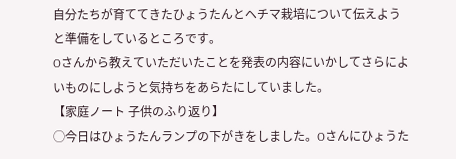自分たちが育ててきたひょうたんとヘチマ栽培について伝えようと準備をしているところです。
Oさんから教えていただいたことを発表の内容にいかしてさらによいものにしようと気持ちをあらたにしていました。
【家庭ノート 子供のふり返り】
◯今日はひょうたんランプの下がきをしました。Oさんにひょうた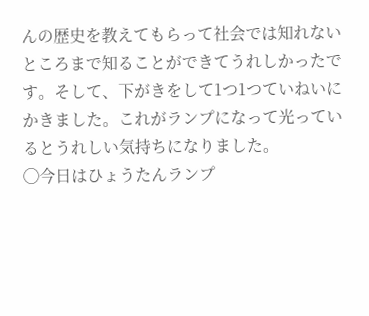んの歴史を教えてもらって社会では知れないところまで知ることができてうれしかったです。そして、下がきをして1つ1つていねいにかきました。これがランプになって光っているとうれしい気持ちになりました。
◯今日はひょうたんランプ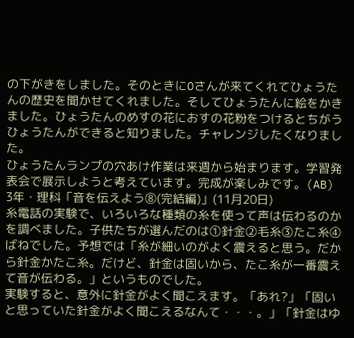の下がきをしました。そのときにOさんが来てくれてひょうたんの歴史を聞かせてくれました。そしてひょうたんに絵をかきました。ひょうたんのめすの花におすの花粉をつけるとちがうひょうたんができると知りました。チャレンジしたくなりました。
ひょうたんランプの穴あけ作業は来週から始まります。学習発表会で展示しようと考えています。完成が楽しみです。(AB)
3年・理科「音を伝えよう⑧(完結編)」(11月20日)
糸電話の実験で、いろいろな種類の糸を使って声は伝わるのかを調べました。子供たちが選んだのは①針金②毛糸③たこ糸④ばねでした。予想では「糸が細いのがよく震えると思う。だから針金かたこ糸。だけど、針金は固いから、たこ糸が一番震えて音が伝わる。」というものでした。
実験すると、意外に針金がよく聞こえます。「あれ?」「固いと思っていた針金がよく聞こえるなんて・・・。」「針金はゆ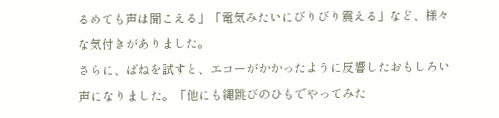るめても声は聞こえる」「電気みたいにびりびり震える」など、様々な気付きがありました。
さらに、ばねを試すと、エコーがかかったように反響したおもしろい声になりました。「他にも縄跳びのひもでやってみた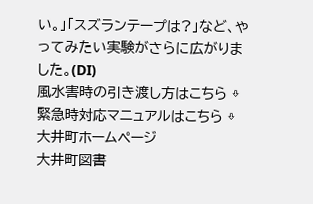い。」「スズランテープは?」など、やってみたい実験がさらに広がりました。(DI)
風水害時の引き渡し方はこちら ⇩
緊急時対応マニュアルはこちら ⇩
大井町ホームページ
大井町図書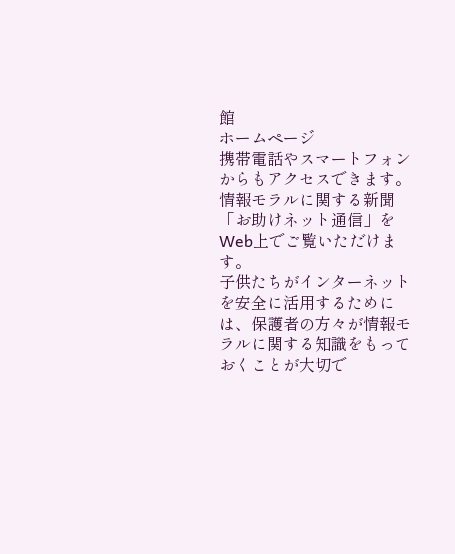館
ホームページ
携帯電話やスマートフォンからもアクセスできます。
情報モラルに関する新聞「お助けネット通信」をWeb上でご覧いただけます。
子供たちがインターネットを安全に活用するためには、保護者の方々が情報モラルに関する知識をもっておくことが大切で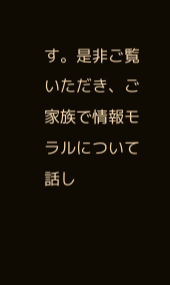す。是非ご覧いただき、ご家族で情報モラルについて話し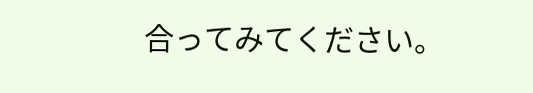合ってみてください。